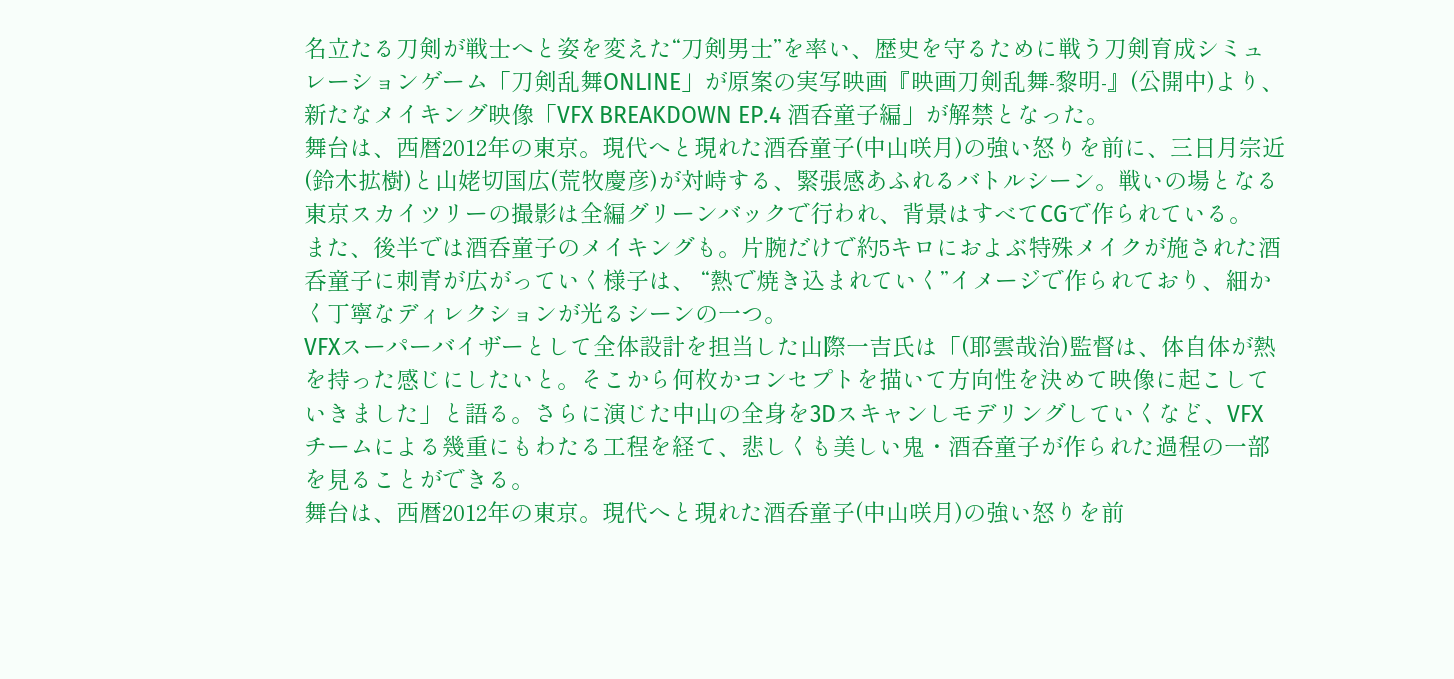名立たる刀剣が戦士へと姿を変えた“刀剣男士”を率い、歴史を守るために戦う刀剣育成シミュレーションゲーム「刀剣乱舞ONLINE」が原案の実写映画『映画刀剣乱舞-黎明-』(公開中)より、新たなメイキング映像「VFX BREAKDOWN EP.4 酒呑童子編」が解禁となった。
舞台は、西暦2012年の東京。現代へと現れた酒呑童子(中山咲月)の強い怒りを前に、三日月宗近(鈴木拡樹)と山姥切国広(荒牧慶彦)が対峙する、緊張感あふれるバトルシーン。戦いの場となる東京スカイツリーの撮影は全編グリーンバックで行われ、背景はすべてCGで作られている。
また、後半では酒呑童子のメイキングも。片腕だけで約5キロにおよぶ特殊メイクが施された酒呑童子に刺青が広がっていく様子は、 “熱で焼き込まれていく”イメージで作られており、細かく丁寧なディレクションが光るシーンの一つ。
VFXスーパーバイザーとして全体設計を担当した山際一吉氏は「(耶雲哉治)監督は、体自体が熱を持った感じにしたいと。そこから何枚かコンセプトを描いて方向性を決めて映像に起こしていきました」と語る。さらに演じた中山の全身を3Dスキャンしモデリングしていくなど、VFXチームによる幾重にもわたる工程を経て、悲しくも美しい鬼・酒呑童子が作られた過程の一部を見ることができる。
舞台は、西暦2012年の東京。現代へと現れた酒呑童子(中山咲月)の強い怒りを前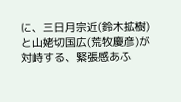に、三日月宗近(鈴木拡樹)と山姥切国広(荒牧慶彦)が対峙する、緊張感あふ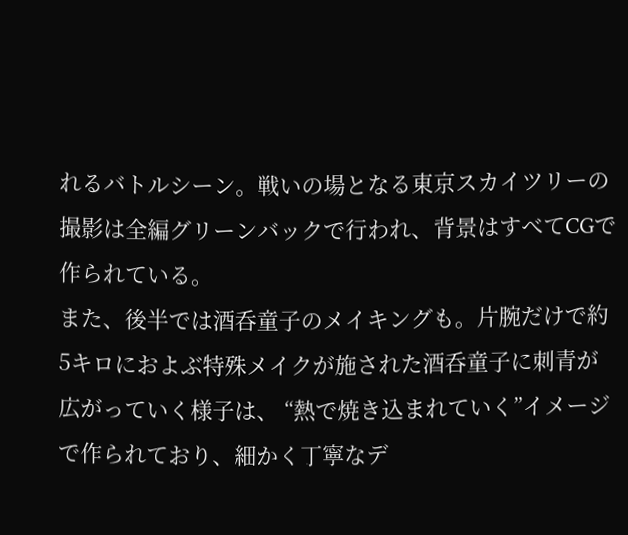れるバトルシーン。戦いの場となる東京スカイツリーの撮影は全編グリーンバックで行われ、背景はすべてCGで作られている。
また、後半では酒呑童子のメイキングも。片腕だけで約5キロにおよぶ特殊メイクが施された酒呑童子に刺青が広がっていく様子は、 “熱で焼き込まれていく”イメージで作られており、細かく丁寧なデ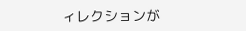ィレクションが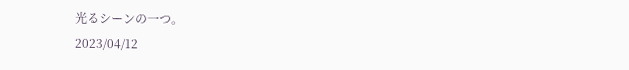光るシーンの一つ。
2023/04/12